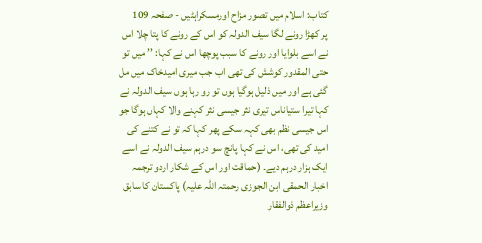کتاب: اسلام میں تصور مزاح اورمسکراہٹیں - صفحہ 109
پر کھڑا رونے لگا سیف الدولہ کو اس کے رونے کا پتا چلا اس نے اسے بلوایا اور رونے کا سبب پوچھا اس نے کہا: ’’ میں تو حتی المقدور کوشش کی تھی اب جب میری امیدخاک میں مل گئی ہے اور میں ذلیل ہوگیا ہوں تو رو رہا ہوں سیف الدولہ نے کہا تیرا ستیاناس تیری نثر جیسی نثر کہنے والا کہاں ہوگا جو اس جیسی نظم بھی کہہ سکے پھر کہا کہ تو نے کتنے کی امید کی تھی، اس نے کہا پانچ سو درہم سیف الدولہ نے اسے ایک ہزار درہم دیے۔ (حماقت اور اس کے شکار اردو ترجمہ اخبار الحمقی ابن الجوزی رحمتہ اللہ علیہ) پاکستان کا سابق وزیراعظم ذوالفقار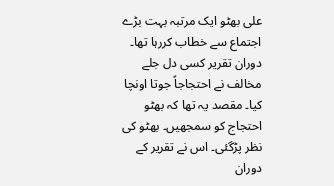علی بھٹو ایک مرتبہ بہت بڑے اجتماع سے خطاب کررہا تھا۔ دوران تقریر کسی دل جلے مخالف نے احتجاجاً جوتا اونچا کیا۔ مقصد یہ تھا کہ بھٹو احتجاج کو سمجھیں۔ بھٹو کی نظر پڑگئی۔ اس نے تقریر کے دوران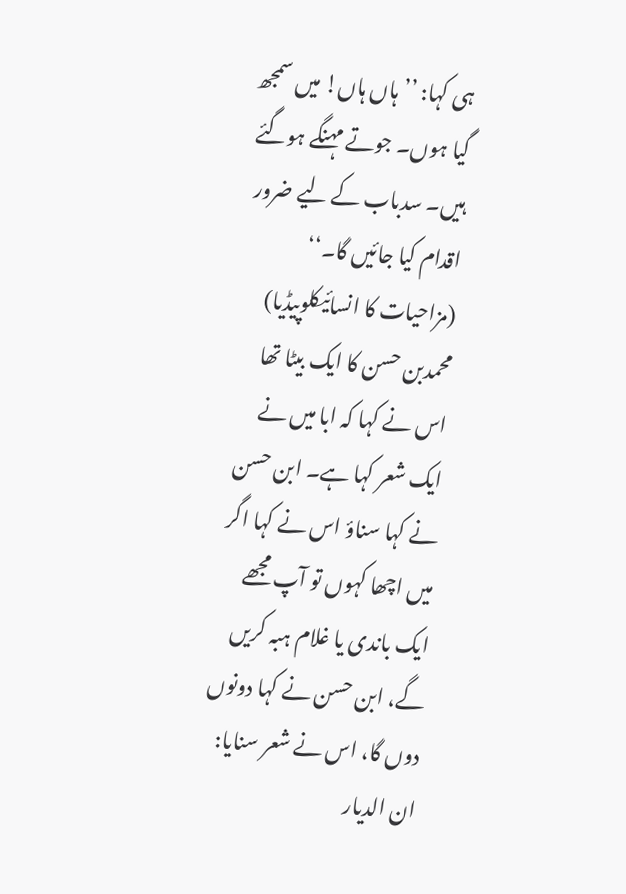ہی کہا: ’’ہاں ہاں! میں سمجھ گیا ہوں۔ جوتے مہنگے ہوگئے ہیں۔ سدباب کے لیے ضرور اقدام کیا جائیں گا۔‘‘ (مزاحیات کا انسائیکلوپیڈیا) محمدبن حسن کا ایک بیٹا تھا اس نے کہا کہ ابا میں نے ایک شعر کہا ہے۔ ابن حسن نے کہا سناؤ اس نے کہا اگر میں اچھا کہوں تو آپ مجھے ایک باندی یا غلام ہبہ کریں گے، ابن حسن نے کہا دونوں دوں گا، اس نے شعر سنایا: ان الديار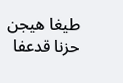طيغا هيجن حزنا قدعفا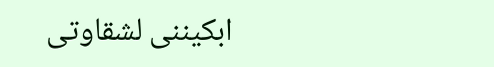ابكيننى لشقاوتى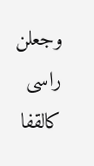وجعلن راسى كالقفا